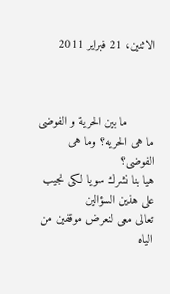الاثنين، 21 فبراير 2011



        ما بين الحرية و الفوضى                 ما هى الحريه؟ وما هى الفوضى؟
هيا بنا نشرك سويا لكى نجيب على هذين السؤالين
تعالى معى لنعرض موقفين من الياه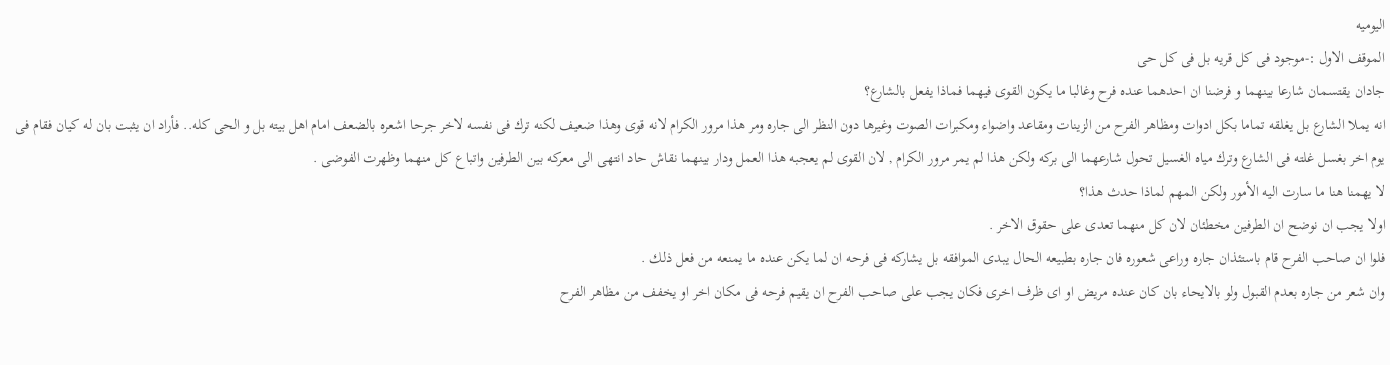اليوميه
الموقف الاول :-موجود فى كل قريه بل فى كل حى
جادان يقتسمان شارعا بينهما و فرضنا ان احدهما عنده فرح وغالبا ما يكون القوى فيهما فماذا يفعل بالشارع؟
انه يملا الشارع بل يغلقه تماما بكل ادوات ومظاهر الفرح من الزينات ومقاعد واضواء ومكبرات الصوت وغيرها دون النظر الى جاره ومر هذا مرور الكرام لانه قوى وهذا ضعيف لكنه ترك فى نفسه لاخر جرحا اشعره بالضعف امام اهل بيته بل و الحى كله.. فأراد ان يثبت بان له كيان فقام فى يوم اخر بغسل غلته فى الشارع وترك مياه الغسيل تحول شارعهما الى بركه ولكن هذا لم يمر مرور الكرام , لان القوى لم يعجبه هذا العمل ودار بينهما نقاش حاد انتهى الى معركه بين الطرفين واتباع كل منهما وظهرت الفوضى .
لا يهمنا هنا ما سارت اليه الأمور ولكن المهم لماذا حدث هذا؟
اولا يجب ان نوضح ان الطرفين مخطئان لان كل منهما تعدى على حقوق الاخر .
فلوا ان صاحب الفرح قام باستئذان جاره وراعى شعوره فان جاره بطبيعه الحال يبدى الموافقه بل يشاركه فى فرحه ان لما يكن عنده ما يمنعه من فعل ذلك .
وان شعر من جاره بعدم القبول ولو بالايحاء بان كان عنده مريض او اى ظرف اخرى فكان يجب على صاحب الفرح ان يقيم فرحه فى مكان اخر او يخفف من مظاهر الفرح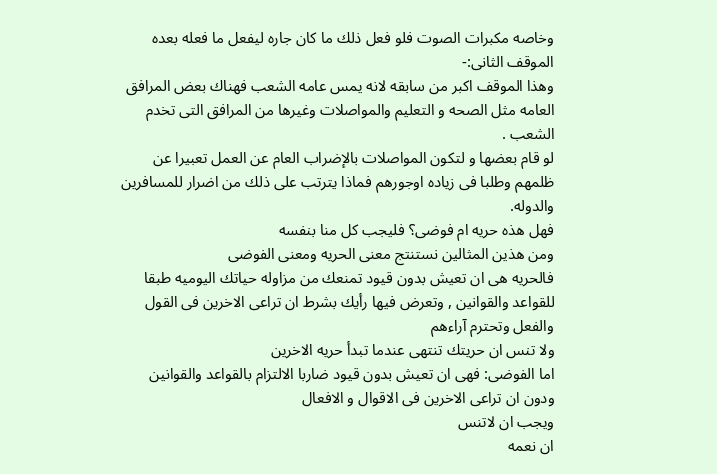وخاصه مكبرات الصوت فلو فعل ذلك ما كان جاره ليفعل ما فعله بعده
الموقف الثانى:-
وهذا الموقف اكبر من سابقه لانه يمس عامه الشعب فهناك بعض المرافق العامه مثل الصحه و التعليم والمواصلات وغيرها من المرافق التى تخدم الشعب .
لو قام بعضها و لتكون المواصلات بالإضراب العام عن العمل تعبيرا عن ظلمهم وطلبا فى زياده اوجورهم فماذا يترتب على ذلك من اضرار للمسافرين والدوله.
فهل هذه حريه ام فوضى؟ فليجب كل منا بنفسه
ومن هذين المثالين نستنتج معنى الحريه ومعنى الفوضى
فالحريه هى ان تعيش بدون قيود تمنعك من مزاوله حياتك اليوميه طبقا للقواعد والقوانين , وتعرض فيها رأيك بشرط ان تراعى الاخرين فى القول والفعل وتحترم آراءهم
ولا تنس ان حريتك تنتهى عندما تبدأ حريه الاخرين
اما الفوضى: فهى ان تعيش بدون قيود ضاربا الالتزام بالقواعد والقوانين ودون ان تراعى الاخرين فى الاقوال و الافعال
ويجب ان لاتنس
ان نعمه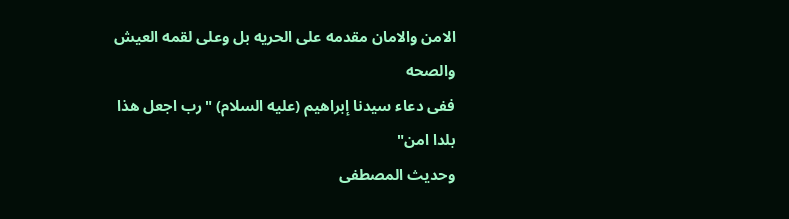الامن والامان مقدمه على الحريه بل وعلى لقمه العيش والصحه
ففى دعاء سيدنا إبراهيم (عليه السلام) "رب اجعل هذا بلدا امن"
وحديث المصطفى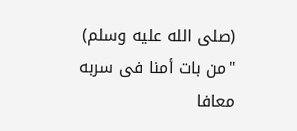(صلى الله عليه وسلم)
"من بات أمنا فى سربه معافا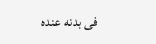فى بدنه عنده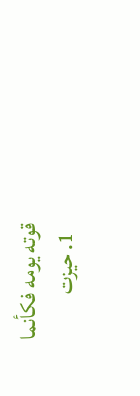قوته يومه فكأنما
  1. حيزت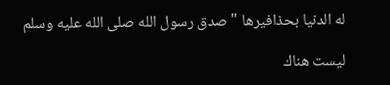له الدنيا بحذافيرها "صدق رسول الله صلى الله عليه وسلم

ليست هناك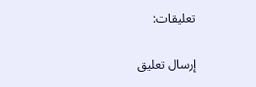تعليقات:

إرسال تعليق